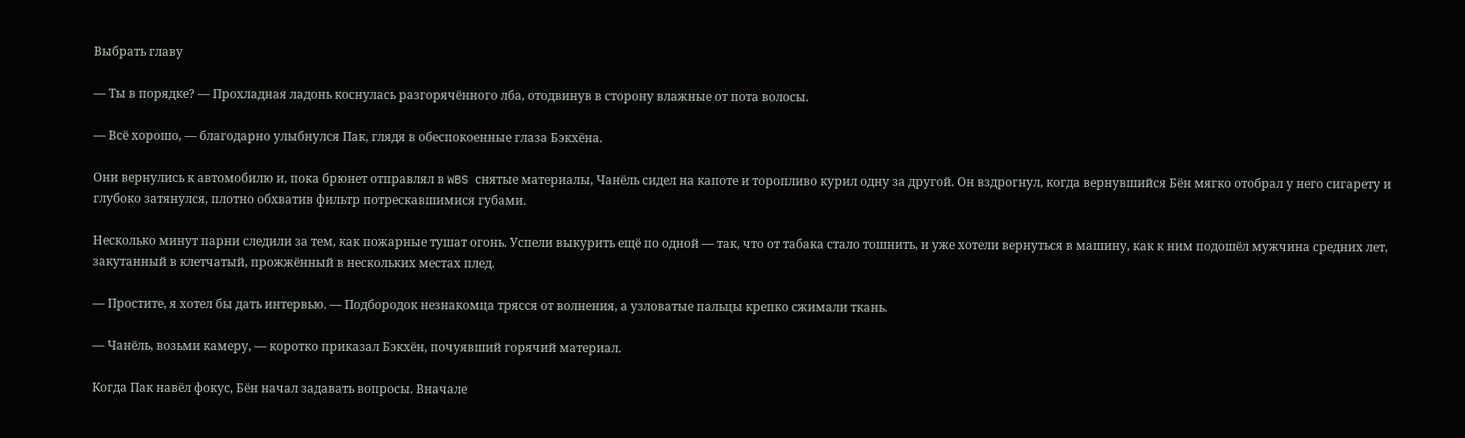Выбрать главу

— Ты в порядке? — Прохладная ладонь коснулась разгорячённого лба, отодвинув в сторону влажные от пота волосы.

— Всё хорошо, — благодарно улыбнулся Пак, глядя в обеспокоенные глаза Бэкхёна.

Они вернулись к автомобилю и, пока брюнет отправлял в WBS снятые материалы, Чанёль сидел на капоте и торопливо курил одну за другой. Он вздрогнул, когда вернувшийся Бён мягко отобрал у него сигарету и глубоко затянулся, плотно обхватив фильтр потрескавшимися губами.

Несколько минут парни следили за тем, как пожарные тушат огонь. Успели выкурить ещё по одной — так, что от табака стало тошнить, и уже хотели вернуться в машину, как к ним подошёл мужчина средних лет, закутанный в клетчатый, прожжённый в нескольких местах плед.

— Простите, я хотел бы дать интервью. — Подбородок незнакомца трясся от волнения, а узловатые пальцы крепко сжимали ткань.

— Чанёль, возьми камеру, — коротко приказал Бэкхён, почуявший горячий материал.

Когда Пак навёл фокус, Бён начал задавать вопросы. Вначале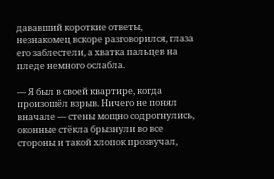дававший короткие ответы, незнакомец вскоре разговорился, глаза его заблестели, а хватка пальцев на пледе немного ослабла.

— Я был в своей квартире, когда произошёл взрыв. Ничего не понял вначале — стены мощно содрогнулись, оконные стёкла брызнули во все стороны и такой хлопок прозвучал,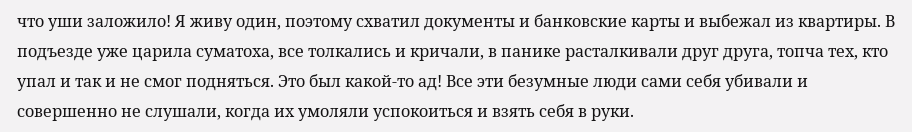что уши заложило! Я живу один, поэтому схватил документы и банковские карты и выбежал из квартиры. В подъезде уже царила суматоха, все толкались и кричали, в панике расталкивали друг друга, топча тех, кто упал и так и не смог подняться. Это был какой-то ад! Все эти безумные люди сами себя убивали и совершенно не слушали, когда их умоляли успокоиться и взять себя в руки.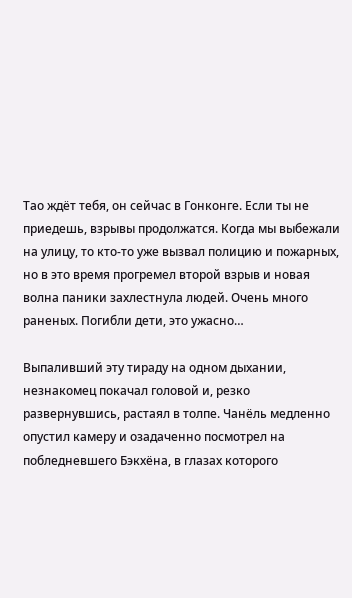Тао ждёт тебя, он сейчас в Гонконге. Если ты не приедешь, взрывы продолжатся. Когда мы выбежали на улицу, то кто-то уже вызвал полицию и пожарных, но в это время прогремел второй взрыв и новая волна паники захлестнула людей. Очень много раненых. Погибли дети, это ужасно…

Выпаливший эту тираду на одном дыхании, незнакомец покачал головой и, резко развернувшись, растаял в толпе. Чанёль медленно опустил камеру и озадаченно посмотрел на побледневшего Бэкхёна, в глазах которого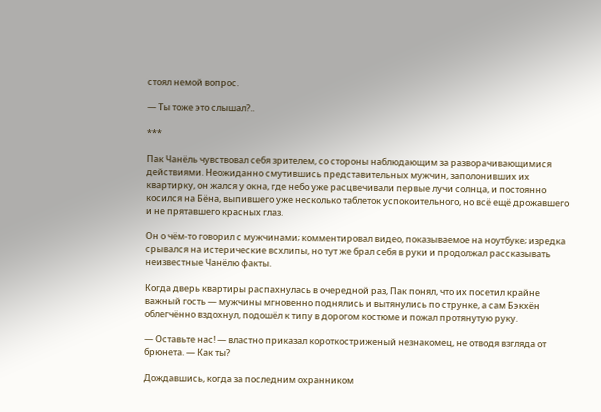стоял немой вопрос.

— Ты тоже это слышал?..

***

Пак Чанёль чувствовал себя зрителем, со стороны наблюдающим за разворачивающимися действиями. Неожиданно смутившись представительных мужчин, заполонивших их квартирку, он жался у окна, где небо уже расцвечивали первые лучи солнца, и постоянно косился на Бёна, выпившего уже несколько таблеток успокоительного, но всё ещё дрожавшего и не прятавшего красных глаз.

Он о чём-то говорил с мужчинами; комментировал видео, показываемое на ноутбуке; изредка срывался на истерические всхлипы, но тут же брал себя в руки и продолжал рассказывать неизвестные Чанёлю факты.

Когда дверь квартиры распахнулась в очередной раз, Пак понял, что их посетил крайне важный гость — мужчины мгновенно поднялись и вытянулись по струнке, а сам Бэкхён облегчённо вздохнул, подошёл к типу в дорогом костюме и пожал протянутую руку.

— Оставьте нас! — властно приказал короткостриженый незнакомец, не отводя взгляда от брюнета. — Как ты?

Дождавшись, когда за последним охранником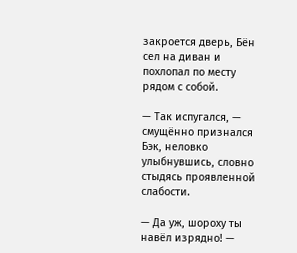закроется дверь, Бён сел на диван и похлопал по месту рядом с собой.

— Так испугался, — смущённо признался Бэк, неловко улыбнувшись, словно стыдясь проявленной слабости.

— Да уж, шороху ты навёл изрядно! —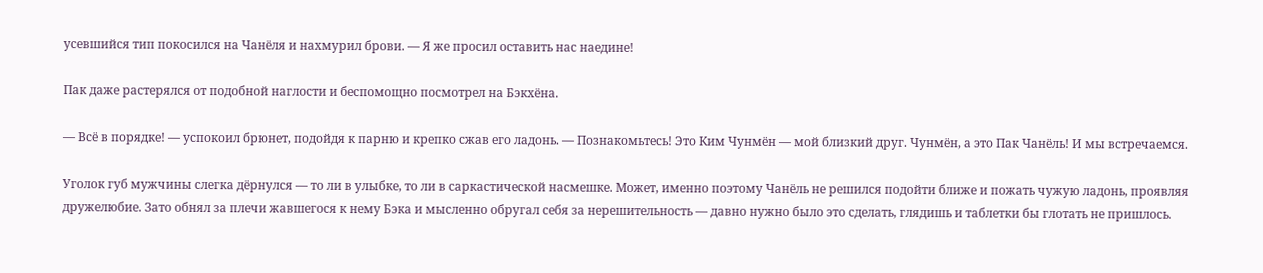усевшийся тип покосился на Чанёля и нахмурил брови. — Я же просил оставить нас наедине!

Пак даже растерялся от подобной наглости и беспомощно посмотрел на Бэкхёна.

— Всё в порядке! — успокоил брюнет, подойдя к парню и крепко сжав его ладонь. — Познакомьтесь! Это Ким Чунмён — мой близкий друг. Чунмён, а это Пак Чанёль! И мы встречаемся.

Уголок губ мужчины слегка дёрнулся — то ли в улыбке, то ли в саркастической насмешке. Может, именно поэтому Чанёль не решился подойти ближе и пожать чужую ладонь, проявляя дружелюбие. Зато обнял за плечи жавшегося к нему Бэка и мысленно обругал себя за нерешительность — давно нужно было это сделать, глядишь и таблетки бы глотать не пришлось.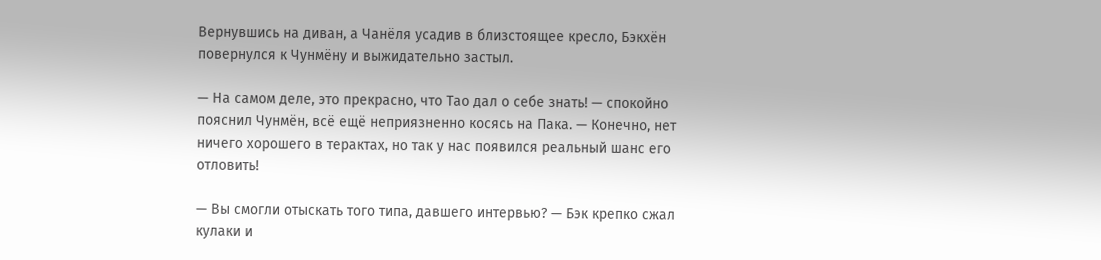Вернувшись на диван, а Чанёля усадив в близстоящее кресло, Бэкхён повернулся к Чунмёну и выжидательно застыл.

— На самом деле, это прекрасно, что Тао дал о себе знать! — спокойно пояснил Чунмён, всё ещё неприязненно косясь на Пака. — Конечно, нет ничего хорошего в терактах, но так у нас появился реальный шанс его отловить!

— Вы смогли отыскать того типа, давшего интервью? — Бэк крепко сжал кулаки и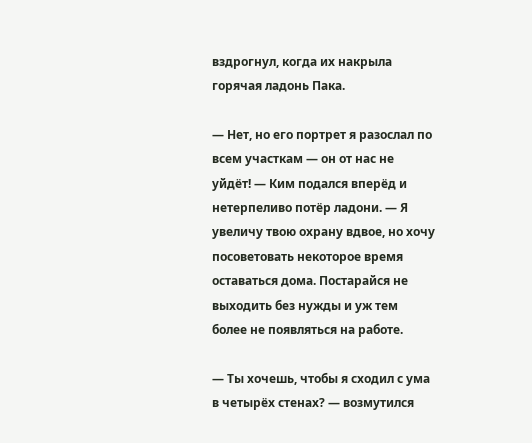вздрогнул, когда их накрыла горячая ладонь Пака.

— Нет, но его портрет я разослал по всем участкам — он от нас не уйдёт! — Ким подался вперёд и нетерпеливо потёр ладони. — Я увеличу твою охрану вдвое, но хочу посоветовать некоторое время оставаться дома. Постарайся не выходить без нужды и уж тем более не появляться на работе.

— Ты хочешь, чтобы я сходил с ума в четырёх стенах? — возмутился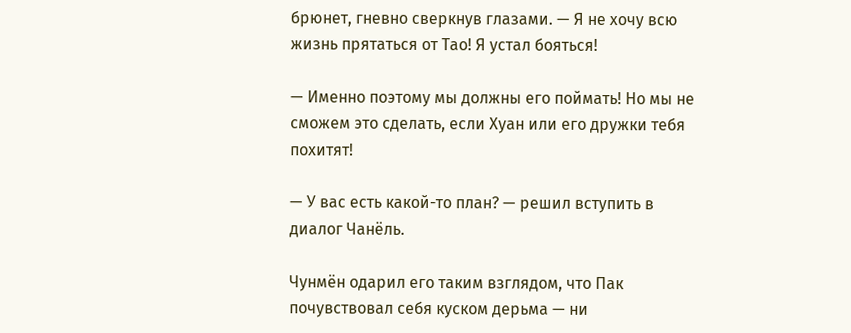брюнет, гневно сверкнув глазами. — Я не хочу всю жизнь прятаться от Тао! Я устал бояться!

— Именно поэтому мы должны его поймать! Но мы не сможем это сделать, если Хуан или его дружки тебя похитят!

— У вас есть какой-то план? — решил вступить в диалог Чанёль.

Чунмён одарил его таким взглядом, что Пак почувствовал себя куском дерьма — ни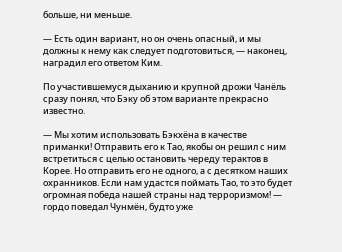больше, ни меньше.

— Есть один вариант, но он очень опасный, и мы должны к нему как следует подготовиться, — наконец, наградил его ответом Ким.

По участившемуся дыханию и крупной дрожи Чанёль сразу понял, что Бэку об этом варианте прекрасно известно.

— Мы хотим использовать Бэкхёна в качестве приманки! Отправить его к Тао, якобы он решил с ним встретиться с целью остановить череду терактов в Корее. Но отправить его не одного, а с десятком наших охранников. Если нам удастся поймать Тао, то это будет огромная победа нашей страны над терроризмом! — гордо поведал Чунмён, будто уже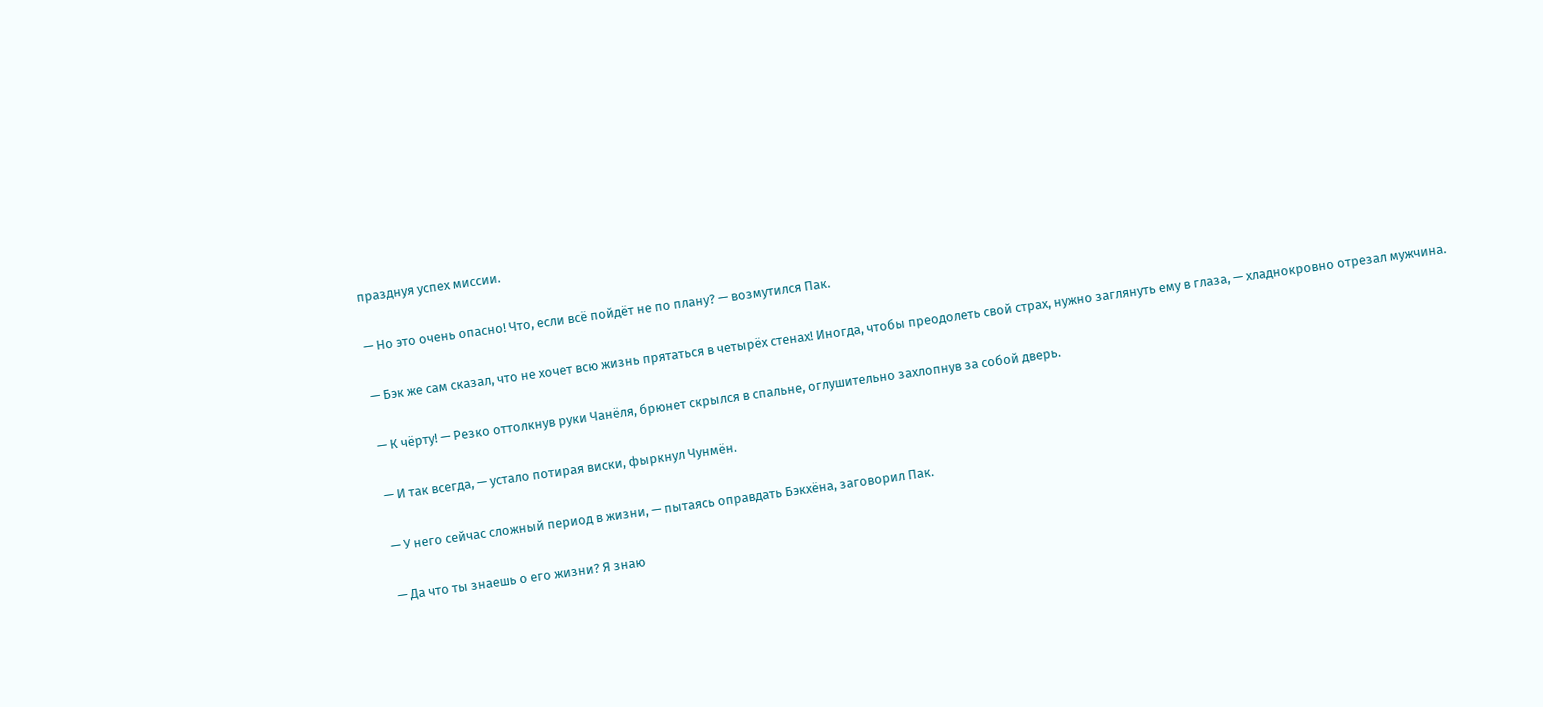празднуя успех миссии.

— Но это очень опасно! Что, если всё пойдёт не по плану? — возмутился Пак.

— Бэк же сам сказал, что не хочет всю жизнь прятаться в четырёх стенах! Иногда, чтобы преодолеть свой страх, нужно заглянуть ему в глаза, — хладнокровно отрезал мужчина.

— К чёрту! — Резко оттолкнув руки Чанёля, брюнет скрылся в спальне, оглушительно захлопнув за собой дверь.

— И так всегда, — устало потирая виски, фыркнул Чунмён.

— У него сейчас сложный период в жизни, — пытаясь оправдать Бэкхёна, заговорил Пак.

— Да что ты знаешь о его жизни? Я знаю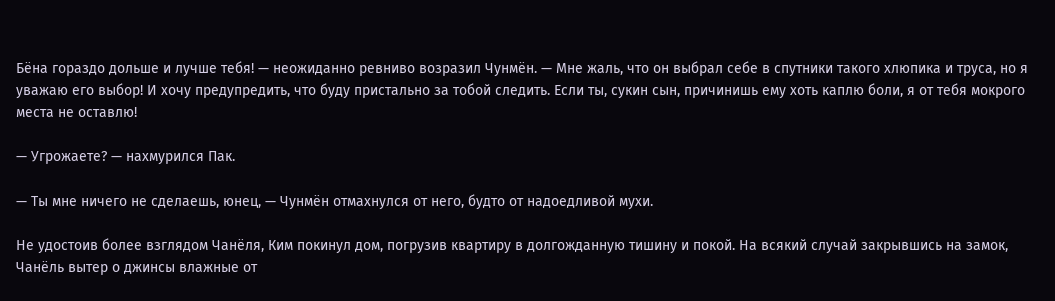Бёна гораздо дольше и лучше тебя! — неожиданно ревниво возразил Чунмён. — Мне жаль, что он выбрал себе в спутники такого хлюпика и труса, но я уважаю его выбор! И хочу предупредить, что буду пристально за тобой следить. Если ты, сукин сын, причинишь ему хоть каплю боли, я от тебя мокрого места не оставлю!

— Угрожаете? — нахмурился Пак.

— Ты мне ничего не сделаешь, юнец, — Чунмён отмахнулся от него, будто от надоедливой мухи.

Не удостоив более взглядом Чанёля, Ким покинул дом, погрузив квартиру в долгожданную тишину и покой. На всякий случай закрывшись на замок, Чанёль вытер о джинсы влажные от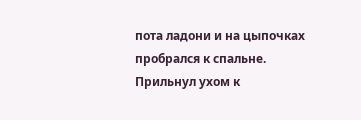пота ладони и на цыпочках пробрался к спальне. Прильнул ухом к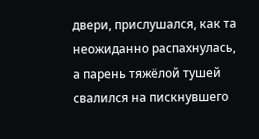двери, прислушался, как та неожиданно распахнулась, а парень тяжёлой тушей свалился на пискнувшего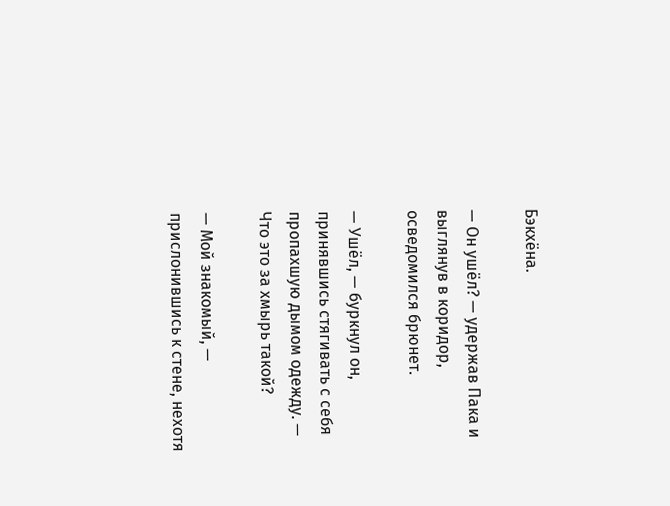Бэкхёна.

— Он ушёл? — удержав Пака и выглянув в коридор, осведомился брюнет.

— Ушёл, — буркнул он, принявшись стягивать с себя пропахшую дымом одежду. — Что это за хмырь такой?

— Мой знакомый, — прислонившись к стене, нехотя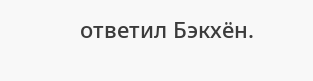ответил Бэкхён.